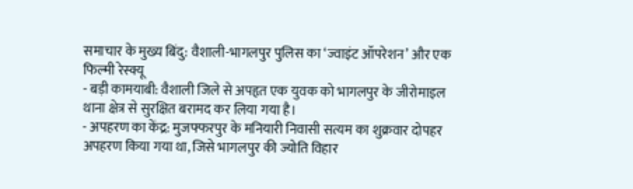समाचार के मुख्य बिंदु: वैशाली-भागलपुर पुलिस का ‘ज्वाइंट ऑपरेशन’ और एक फिल्मी रेस्क्यू
- बड़ी कामयाबी: वैशाली जिले से अपहृत एक युवक को भागलपुर के जीरोमाइल थाना क्षेत्र से सुरक्षित बरामद कर लिया गया है।
- अपहरण का केंद्र: मुजफ्फरपुर के मनियारी निवासी सत्यम का शुक्रवार दोपहर अपहरण किया गया था, जिसे भागलपुर की ज्योति विहार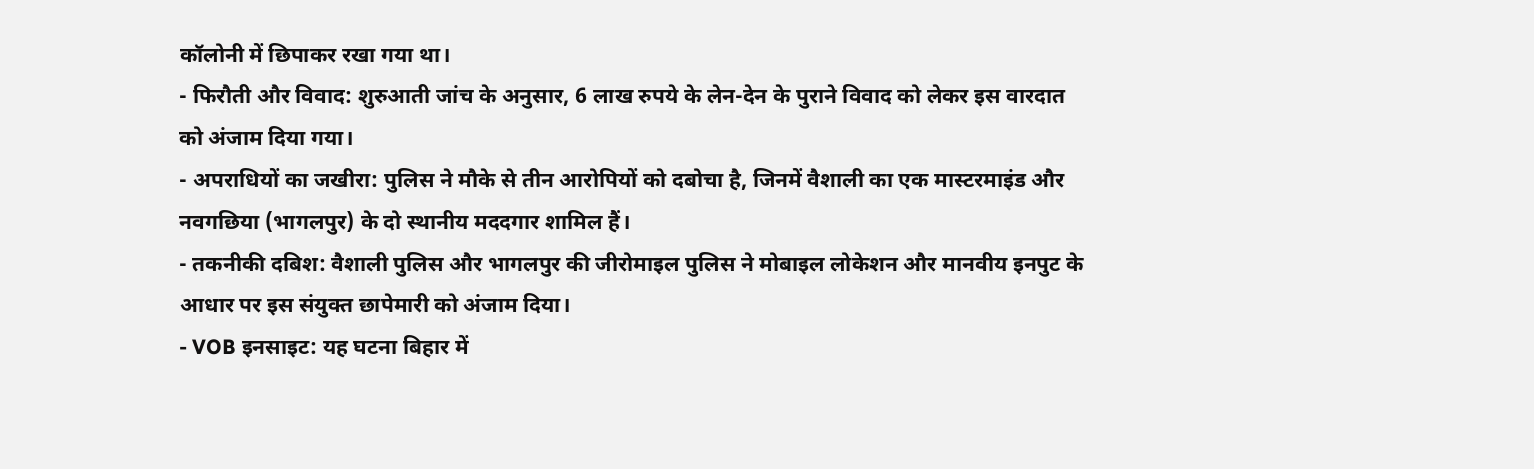कॉलोनी में छिपाकर रखा गया था।
- फिरौती और विवाद: शुरुआती जांच के अनुसार, 6 लाख रुपये के लेन-देन के पुराने विवाद को लेकर इस वारदात को अंजाम दिया गया।
- अपराधियों का जखीरा: पुलिस ने मौके से तीन आरोपियों को दबोचा है, जिनमें वैशाली का एक मास्टरमाइंड और नवगछिया (भागलपुर) के दो स्थानीय मददगार शामिल हैं।
- तकनीकी दबिश: वैशाली पुलिस और भागलपुर की जीरोमाइल पुलिस ने मोबाइल लोकेशन और मानवीय इनपुट के आधार पर इस संयुक्त छापेमारी को अंजाम दिया।
- VOB इनसाइट: यह घटना बिहार में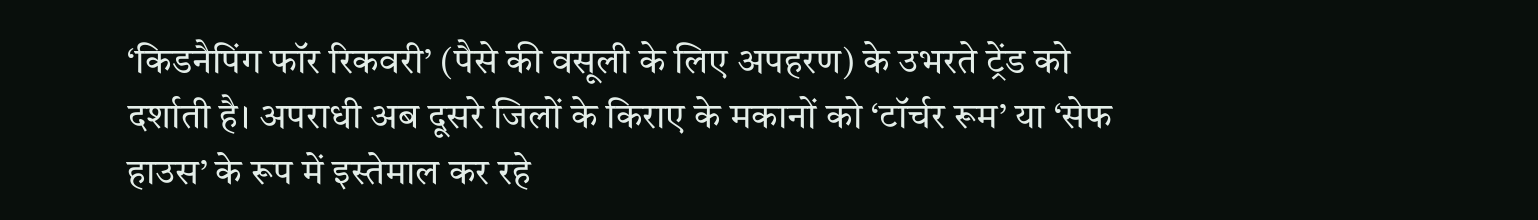‘किडनैपिंग फॉर रिकवरी’ (पैसे की वसूली के लिए अपहरण) के उभरते ट्रेंड को दर्शाती है। अपराधी अब दूसरे जिलों के किराए के मकानों को ‘टॉर्चर रूम’ या ‘सेफ हाउस’ के रूप में इस्तेमाल कर रहे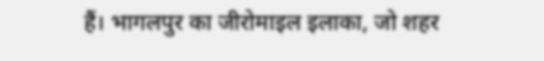हैं। भागलपुर का जीरोमाइल इलाका, जो शहर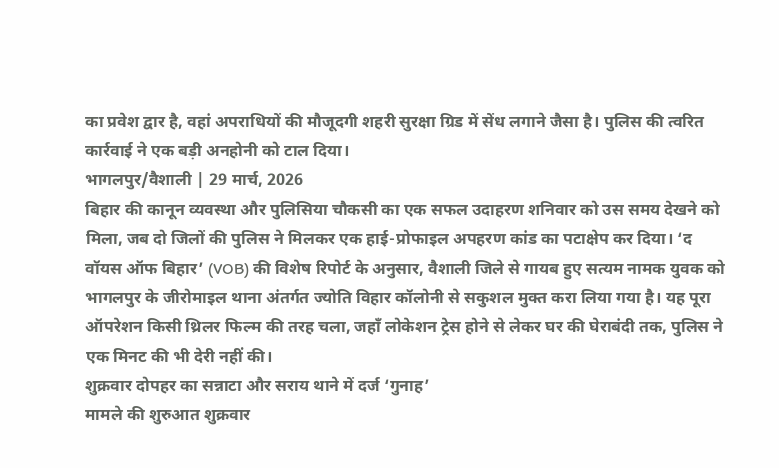का प्रवेश द्वार है, वहां अपराधियों की मौजूदगी शहरी सुरक्षा ग्रिड में सेंध लगाने जैसा है। पुलिस की त्वरित कार्रवाई ने एक बड़ी अनहोनी को टाल दिया।
भागलपुर/वैशाली | 29 मार्च, 2026
बिहार की कानून व्यवस्था और पुलिसिया चौकसी का एक सफल उदाहरण शनिवार को उस समय देखने को मिला, जब दो जिलों की पुलिस ने मिलकर एक हाई-प्रोफाइल अपहरण कांड का पटाक्षेप कर दिया। ‘द वॉयस ऑफ बिहार’ (VOB) की विशेष रिपोर्ट के अनुसार, वैशाली जिले से गायब हुए सत्यम नामक युवक को भागलपुर के जीरोमाइल थाना अंतर्गत ज्योति विहार कॉलोनी से सकुशल मुक्त करा लिया गया है। यह पूरा ऑपरेशन किसी थ्रिलर फिल्म की तरह चला, जहाँ लोकेशन ट्रेस होने से लेकर घर की घेराबंदी तक, पुलिस ने एक मिनट की भी देरी नहीं की।
शुक्रवार दोपहर का सन्नाटा और सराय थाने में दर्ज ‘गुनाह’
मामले की शुरुआत शुक्रवार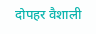दोपहर वैशाली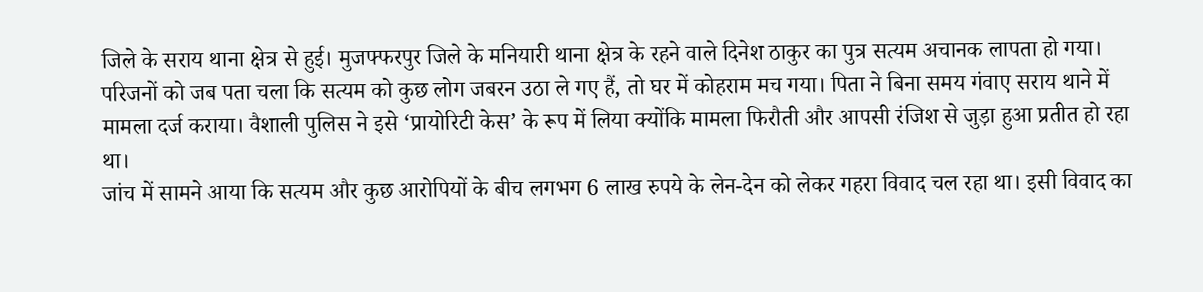जिले के सराय थाना क्षेत्र से हुई। मुजफ्फरपुर जिले के मनियारी थाना क्षेत्र के रहने वाले दिनेश ठाकुर का पुत्र सत्यम अचानक लापता हो गया। परिजनों को जब पता चला कि सत्यम को कुछ लोग जबरन उठा ले गए हैं, तो घर में कोहराम मच गया। पिता ने बिना समय गंवाए सराय थाने में मामला दर्ज कराया। वैशाली पुलिस ने इसे ‘प्रायोरिटी केस’ के रूप में लिया क्योंकि मामला फिरौती और आपसी रंजिश से जुड़ा हुआ प्रतीत हो रहा था।
जांच में सामने आया कि सत्यम और कुछ आरोपियों के बीच लगभग 6 लाख रुपये के लेन-देन को लेकर गहरा विवाद चल रहा था। इसी विवाद का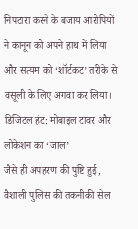निपटारा करने के बजाय आरोपियों ने कानून को अपने हाथ में लिया और सत्यम को ‘शॉर्टकट’ तरीके से वसूली के लिए अगवा कर लिया।
डिजिटल हंट: मोबाइल टावर और लोकेशन का ‘जाल’
जैसे ही अपहरण की पुष्टि हुई, वैशाली पुलिस की तकनीकी सेल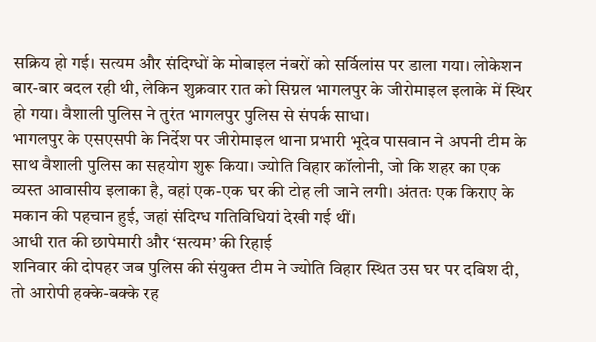सक्रिय हो गई। सत्यम और संदिग्धों के मोबाइल नंबरों को सर्विलांस पर डाला गया। लोकेशन बार-बार बदल रही थी, लेकिन शुक्रवार रात को सिग्नल भागलपुर के जीरोमाइल इलाके में स्थिर हो गया। वैशाली पुलिस ने तुरंत भागलपुर पुलिस से संपर्क साधा।
भागलपुर के एसएसपी के निर्देश पर जीरोमाइल थाना प्रभारी भूदेव पासवान ने अपनी टीम के साथ वैशाली पुलिस का सहयोग शुरू किया। ज्योति विहार कॉलोनी, जो कि शहर का एक व्यस्त आवासीय इलाका है, वहां एक-एक घर की टोह ली जाने लगी। अंततः एक किराए के मकान की पहचान हुई, जहां संदिग्ध गतिविधियां देखी गई थीं।
आधी रात की छापेमारी और ‘सत्यम’ की रिहाई
शनिवार की दोपहर जब पुलिस की संयुक्त टीम ने ज्योति विहार स्थित उस घर पर दबिश दी, तो आरोपी हक्के-बक्के रह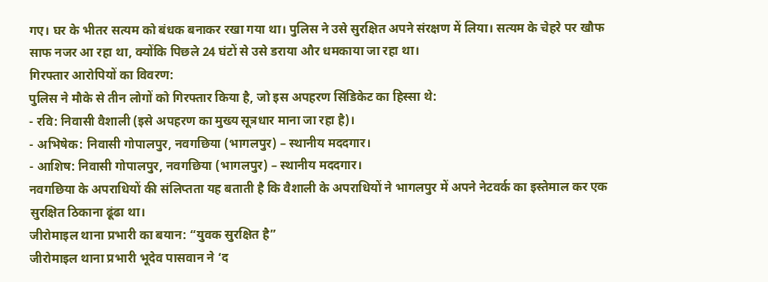गए। घर के भीतर सत्यम को बंधक बनाकर रखा गया था। पुलिस ने उसे सुरक्षित अपने संरक्षण में लिया। सत्यम के चेहरे पर खौफ साफ नजर आ रहा था, क्योंकि पिछले 24 घंटों से उसे डराया और धमकाया जा रहा था।
गिरफ्तार आरोपियों का विवरण:
पुलिस ने मौके से तीन लोगों को गिरफ्तार किया है, जो इस अपहरण सिंडिकेट का हिस्सा थे:
- रवि: निवासी वैशाली (इसे अपहरण का मुख्य सूत्रधार माना जा रहा है)।
- अभिषेक: निवासी गोपालपुर, नवगछिया (भागलपुर) – स्थानीय मददगार।
- आशिष: निवासी गोपालपुर, नवगछिया (भागलपुर) – स्थानीय मददगार।
नवगछिया के अपराधियों की संलिप्तता यह बताती है कि वैशाली के अपराधियों ने भागलपुर में अपने नेटवर्क का इस्तेमाल कर एक सुरक्षित ठिकाना ढूंढा था।
जीरोमाइल थाना प्रभारी का बयान: “युवक सुरक्षित है”
जीरोमाइल थाना प्रभारी भूदेव पासवान ने ‘द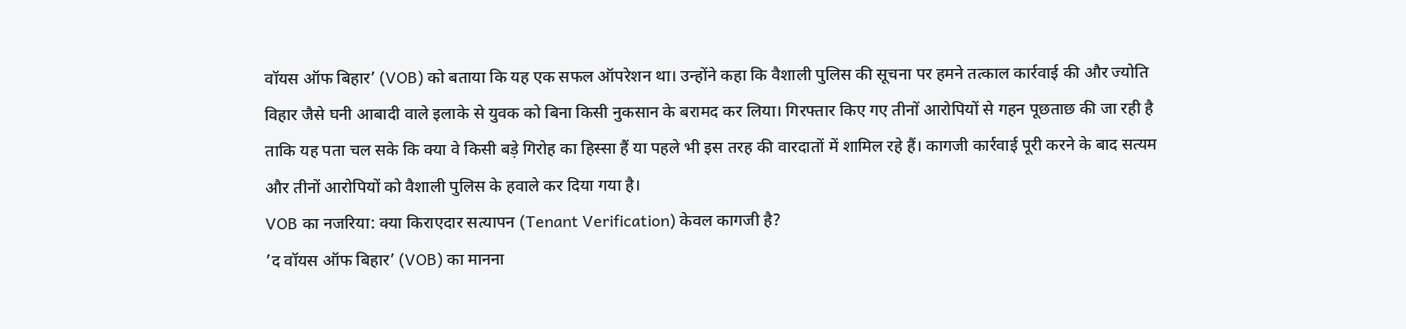वॉयस ऑफ बिहार’ (VOB) को बताया कि यह एक सफल ऑपरेशन था। उन्होंने कहा कि वैशाली पुलिस की सूचना पर हमने तत्काल कार्रवाई की और ज्योति विहार जैसे घनी आबादी वाले इलाके से युवक को बिना किसी नुकसान के बरामद कर लिया। गिरफ्तार किए गए तीनों आरोपियों से गहन पूछताछ की जा रही है ताकि यह पता चल सके कि क्या वे किसी बड़े गिरोह का हिस्सा हैं या पहले भी इस तरह की वारदातों में शामिल रहे हैं। कागजी कार्रवाई पूरी करने के बाद सत्यम और तीनों आरोपियों को वैशाली पुलिस के हवाले कर दिया गया है।
VOB का नजरिया: क्या किराएदार सत्यापन (Tenant Verification) केवल कागजी है?
’द वॉयस ऑफ बिहार’ (VOB) का मानना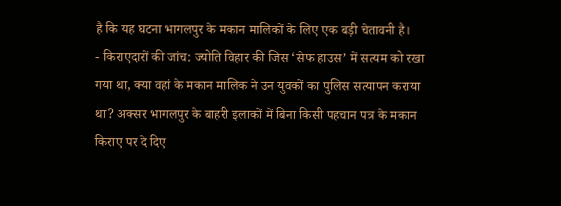है कि यह घटना भागलपुर के मकान मालिकों के लिए एक बड़ी चेतावनी है।
- किराएदारों की जांच: ज्योति विहार की जिस ‘सेफ हाउस’ में सत्यम को रखा गया था, क्या वहां के मकान मालिक ने उन युवकों का पुलिस सत्यापन कराया था? अक्सर भागलपुर के बाहरी इलाकों में बिना किसी पहचान पत्र के मकान किराए पर दे दिए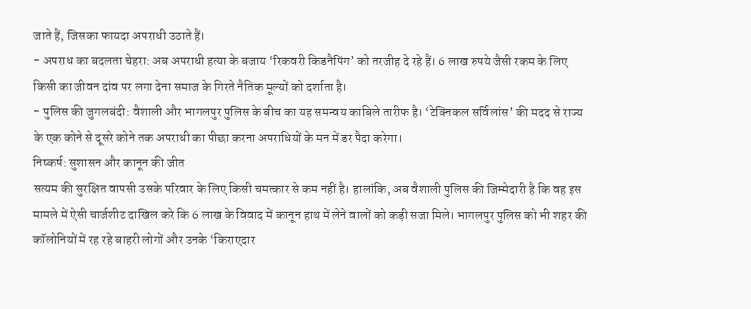जाते हैं, जिसका फायदा अपराधी उठाते हैं।
- अपराध का बदलता चेहरा: अब अपराधी हत्या के बजाय ‘रिकवरी किडनैपिंग’ को तरजीह दे रहे हैं। 6 लाख रुपये जैसी रकम के लिए किसी का जीवन दांव पर लगा देना समाज के गिरते नैतिक मूल्यों को दर्शाता है।
- पुलिस की जुगलबंदी: वैशाली और भागलपुर पुलिस के बीच का यह समन्वय काबिले तारीफ है। ‘टेक्निकल सर्विलांस’ की मदद से राज्य के एक कोने से दूसरे कोने तक अपराधी का पीछा करना अपराधियों के मन में डर पैदा करेगा।
निष्कर्ष: सुशासन और कानून की जीत
सत्यम की सुरक्षित वापसी उसके परिवार के लिए किसी चमत्कार से कम नहीं है। हालांकि, अब वैशाली पुलिस की जिम्मेदारी है कि वह इस मामले में ऐसी चार्जशीट दाखिल करे कि 6 लाख के विवाद में कानून हाथ में लेने वालों को कड़ी सजा मिले। भागलपुर पुलिस को भी शहर की कॉलोनियों में रह रहे बाहरी लोगों और उनके ‘किराएदार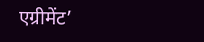एग्रीमेंट’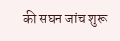की सघन जांच शुरू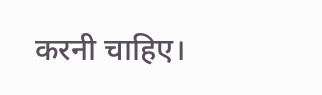करनी चाहिए।